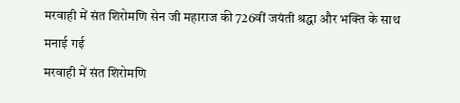मरवाही में संत शिरोमणि सेन जी महाराज की 726वीं जयंती श्रद्धा और भक्ति के साथ मनाई गई
मरवाही में संत शिरोमणि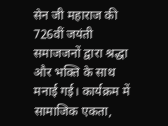सेन जी महाराज की 726वीं जयंती समाजजनों द्वारा श्रद्धा और भक्ति के साथ मनाई गई। कार्यक्रम में सामाजिक एकता,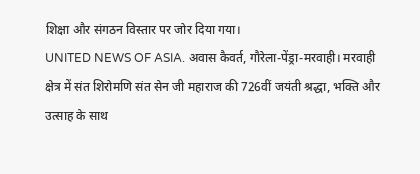शिक्षा और संगठन विस्तार पर जोर दिया गया।
UNITED NEWS OF ASIA. अवास कैवर्त, गौरेला-पेंड्रा-मरवाही। मरवाही क्षेत्र में संत शिरोमणि संत सेन जी महाराज की 726वीं जयंती श्रद्धा, भक्ति और उत्साह के साथ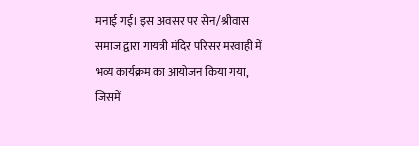मनाई गई। इस अवसर पर सेन/श्रीवास समाज द्वारा गायत्री मंदिर परिसर मरवाही में भव्य कार्यक्रम का आयोजन किया गया, जिसमें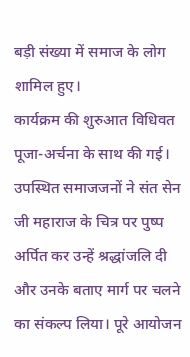बड़ी संख्या में समाज के लोग शामिल हुए।
कार्यक्रम की शुरुआत विधिवत पूजा-अर्चना के साथ की गई। उपस्थित समाजजनों ने संत सेन जी महाराज के चित्र पर पुष्प अर्पित कर उन्हें श्रद्धांजलि दी और उनके बताए मार्ग पर चलने का संकल्प लिया। पूरे आयोजन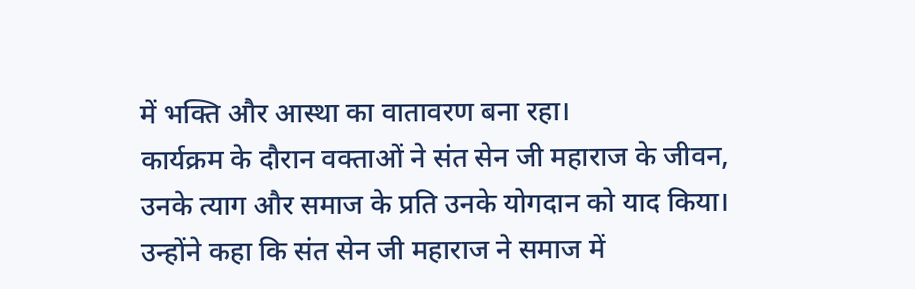में भक्ति और आस्था का वातावरण बना रहा।
कार्यक्रम के दौरान वक्ताओं ने संत सेन जी महाराज के जीवन, उनके त्याग और समाज के प्रति उनके योगदान को याद किया। उन्होंने कहा कि संत सेन जी महाराज ने समाज में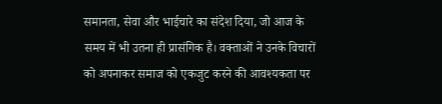समानता, सेवा और भाईचारे का संदेश दिया, जो आज के समय में भी उतना ही प्रासंगिक है। वक्ताओं ने उनके विचारों को अपनाकर समाज को एकजुट करने की आवश्यकता पर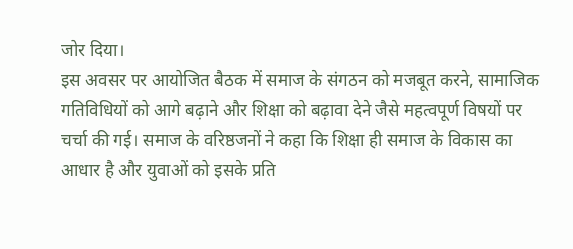जोर दिया।
इस अवसर पर आयोजित बैठक में समाज के संगठन को मजबूत करने, सामाजिक गतिविधियों को आगे बढ़ाने और शिक्षा को बढ़ावा देने जैसे महत्वपूर्ण विषयों पर चर्चा की गई। समाज के वरिष्ठजनों ने कहा कि शिक्षा ही समाज के विकास का आधार है और युवाओं को इसके प्रति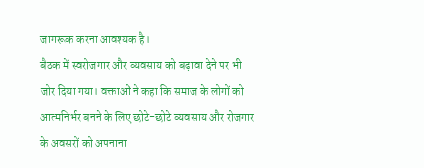जागरूक करना आवश्यक है।
बैठक में स्वरोजगार और व्यवसाय को बढ़ावा देने पर भी जोर दिया गया। वक्ताओं ने कहा कि समाज के लोगों को आत्मनिर्भर बनने के लिए छोटे-छोटे व्यवसाय और रोजगार के अवसरों को अपनाना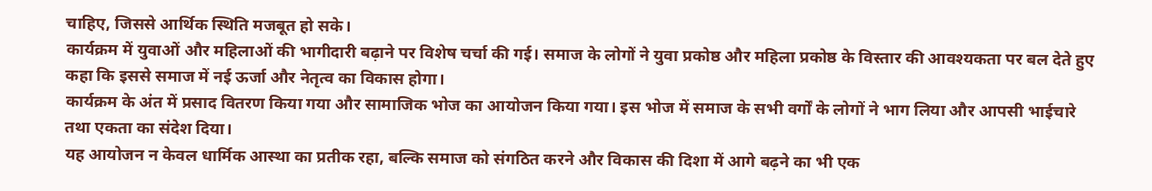चाहिए, जिससे आर्थिक स्थिति मजबूत हो सके।
कार्यक्रम में युवाओं और महिलाओं की भागीदारी बढ़ाने पर विशेष चर्चा की गई। समाज के लोगों ने युवा प्रकोष्ठ और महिला प्रकोष्ठ के विस्तार की आवश्यकता पर बल देते हुए कहा कि इससे समाज में नई ऊर्जा और नेतृत्व का विकास होगा।
कार्यक्रम के अंत में प्रसाद वितरण किया गया और सामाजिक भोज का आयोजन किया गया। इस भोज में समाज के सभी वर्गों के लोगों ने भाग लिया और आपसी भाईचारे तथा एकता का संदेश दिया।
यह आयोजन न केवल धार्मिक आस्था का प्रतीक रहा, बल्कि समाज को संगठित करने और विकास की दिशा में आगे बढ़ने का भी एक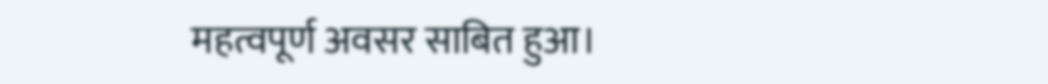महत्वपूर्ण अवसर साबित हुआ।